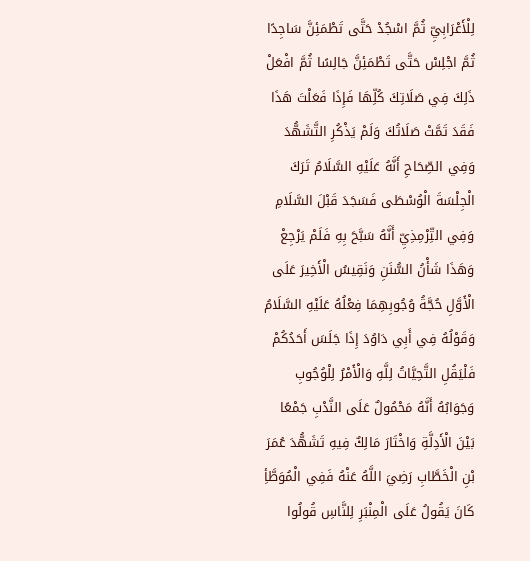لِلْأَعْرَابِيِّ ثُمَّ اسْجُدْ حَتَّى تَطْمَئِنَّ سَاجِدًا ثُمَّ اجْلِسْ حَتَّى تَطْمَئِنَّ جَالِسًا ثُمَّ افْعَلْ ذَلِكَ فِي صَلَاتِكَ كُلِّهَا فَإِذَا فَعَلْتَ هَذَا فَقَدَ تَمَّتْ صَلَاتُكَ وَلَمْ يَذْكُرِ التَّشَهُّدَ وَفِي الصِّحَاحِ أَنَّهُ عَلَيْهِ السَّلَامُ تَرَكَ الْجِلْسَةَ الْوُسْطَى فَسَجَدَ قَبْلَ السَّلَامِ وَفِي التِّرْمِذِيِّ أَنَّهُ سَبَّحَ بِهِ فَلَمْ يَرْجِعْ وَهَذَا شَأْنُ السُّنَنِ وَنَقِيسُ الْأَخِيرَ عَلَى الْأَوَّلِ حُجَّةُ وُجُوبِهِمَا فِعْلُهُ عَلَيْهِ السَّلَامُ وَقَوْلُهُ فِي أَبِي دَاوُدَ إِذَا جَلَسَ أَحَدُكُمْ فَلْيَقُلِ التَّحِيَّاتُ لِلَّهِ وَالْأَمْرُ لِلْوُجُوبِ وَجَوَابُهُ أَنَّهُ مَحْمُولٌ عَلَى النَّدْبِ جَمْعًا بَيْنَ الْأَدِلَّةِ وَاخْتَارَ مَالِكٌ فِيهِ تَشَهُّدَ عُمَرَ بْنِ الْخَطَّابِ رَضِيَ اللَّهُ عَنْهُ فَفِي الْمُوَطَّأِ كَانَ يَقُولُ عَلَى الْمِنْبَرِ لِلنَّاسِ قُولُوا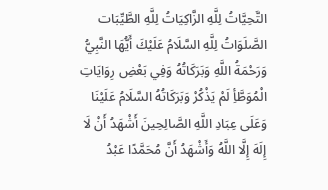التَّحِيَّاتُ لِلَّهِ الزَّاكِيَاتُ لِلَّهِ الطَّيِّبَات الصَّلَوَاتُ لِلَّهِ السَّلَامُ عَلَيْكَ أَيُّهَا النَّبِيُّ وَرَحْمَةُ اللَّهِ وَبَرَكَاتُهُ وَفِي بَعْضِ رِوَايَاتِ الْمُوَطَّأِ لَمْ يَذْكُرْ وَبَرَكَاتُهُ السَّلَامُ عَلَيْنَا وَعَلَى عِبَادِ اللَّهِ الصَّالِحِينَ أَشْهَدُ أَنْ لَا إِلَهَ إِلَّا اللَّهُ وَأَشْهَدُ أَنَّ مُحَمَّدًا عَبْدُ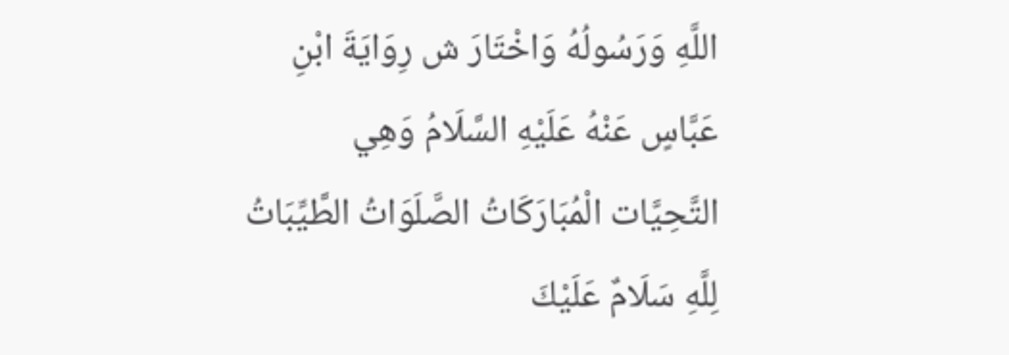اللَّهِ وَرَسُولُهُ وَاخْتَارَ ش رِوَايَةَ ابْنِ عَبَّاسٍ عَنْهُ عَلَيْهِ السَّلَامُ وَهِي التَّحِيَّات الْمُبَارَكَاتُ الصَّلَوَاتُ الطَّيِّبَاتُ لِلَّهِ سَلَامٌ عَلَيْكَ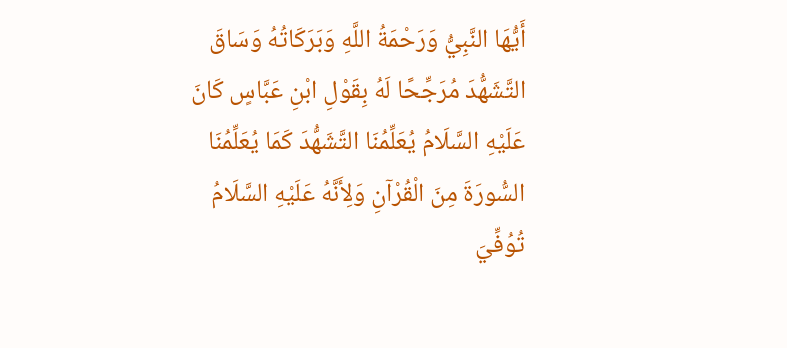أَيُّهَا النَّبِيُّ وَرَحْمَةُ اللَّهِ وَبَرَكَاتُهُ وَسَاقَ التَّشَهُّدَ مُرَجِّحًا لَهُ بِقَوْلِ ابْنِ عَبَّاسٍ كَانَ عَلَيْهِ السَّلَامُ يُعَلِّمُنَا التَّشَهُّدَ كَمَا يُعَلِّمُنَا السُّورَةَ مِنَ الْقُرْآنِ وَلِأَنَّهُ عَلَيْهِ السَّلَامُ تُوُفِّيَ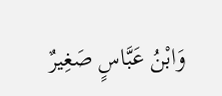وَابْنُ عَبَّاسٍ صَغِيرٌ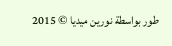طور بواسطة نورين ميديا © 2015